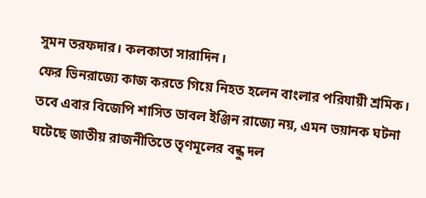সুমন তরফদার। কলকাতা সারাদিন।
ফের ভিনরাজ্যে কাজ করতে গিয়ে নিহত হলেন বাংলার পরিযায়ী শ্রমিক। তবে এবার বিজেপি শাসিত ডাবল ইঞ্জিন রাজ্যে নয়, এমন ভয়ানক ঘটনা ঘটেছে জাতীয় রাজনীতিতে তৃণমূলের বন্ধু দল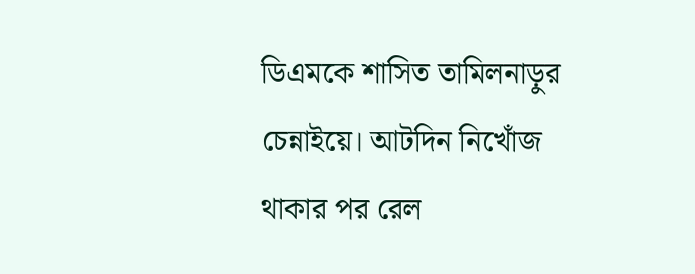ডিএমকে শাসিত তামিলনাড়ুর চেন্নাইয়ে। আটদিন নিখোঁজ থাকার পর রেল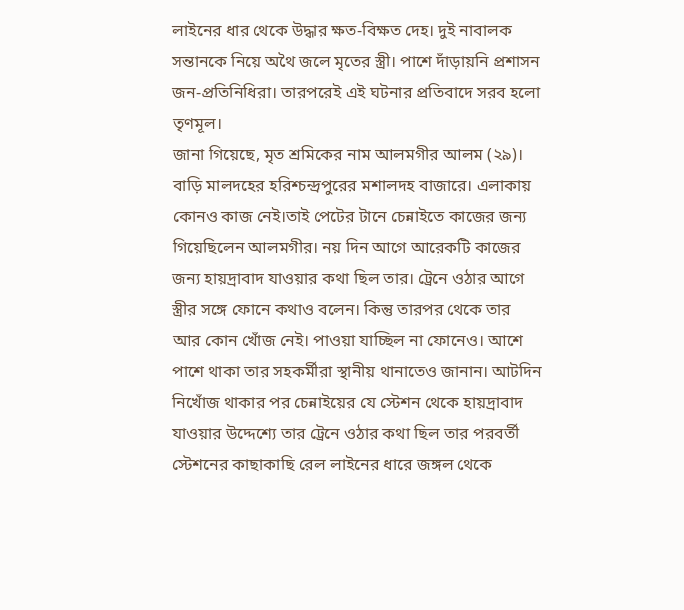লাইনের ধার থেকে উদ্ধার ক্ষত-বিক্ষত দেহ। দুই নাবালক সন্তানকে নিয়ে অথৈ জলে মৃতের স্ত্রী। পাশে দাঁড়ায়নি প্রশাসন জন-প্রতিনিধিরা। তারপরেই এই ঘটনার প্রতিবাদে সরব হলো তৃণমূল।
জানা গিয়েছে, মৃত শ্রমিকের নাম আলমগীর আলম (২৯)। বাড়ি মালদহের হরিশ্চন্দ্রপুরের মশালদহ বাজারে। এলাকায় কোনও কাজ নেই।তাই পেটের টানে চেন্নাইতে কাজের জন্য গিয়েছিলেন আলমগীর। নয় দিন আগে আরেকটি কাজের জন্য হায়দ্রাবাদ যাওয়ার কথা ছিল তার। ট্রেনে ওঠার আগে স্ত্রীর সঙ্গে ফোনে কথাও বলেন। কিন্তু তারপর থেকে তার আর কোন খোঁজ নেই। পাওয়া যাচ্ছিল না ফোনেও। আশে পাশে থাকা তার সহকর্মীরা স্থানীয় থানাতেও জানান। আটদিন নিখোঁজ থাকার পর চেন্নাইয়ের যে স্টেশন থেকে হায়দ্রাবাদ যাওয়ার উদ্দেশ্যে তার ট্রেনে ওঠার কথা ছিল তার পরবর্তী স্টেশনের কাছাকাছি রেল লাইনের ধারে জঙ্গল থেকে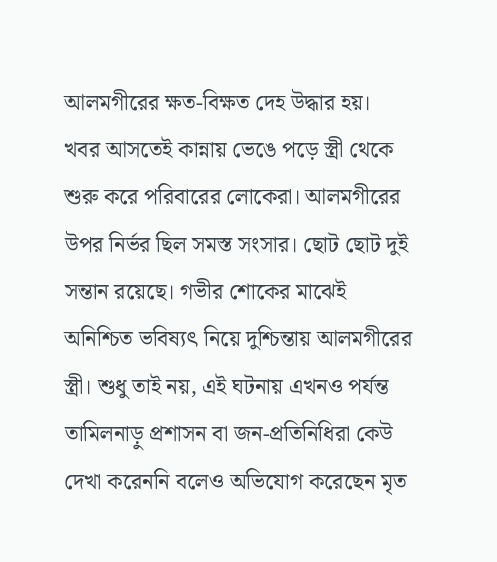আলমগীরের ক্ষত-বিক্ষত দেহ উদ্ধার হয়।
খবর আসতেই কান্নায় ভেঙে পড়ে স্ত্রী থেকে শুরু করে পরিবারের লোকেরা। আলমগীরের উপর নির্ভর ছিল সমস্ত সংসার। ছোট ছোট দুই সন্তান রয়েছে। গভীর শোকের মাঝেই অনিশ্চিত ভবিষ্যৎ নিয়ে দুশ্চিন্তায় আলমগীরের স্ত্রী। শুধু তাই নয়, এই ঘটনায় এখনও পর্যন্ত তামিলনাড়ু প্রশাসন বা জন-প্রতিনিধিরা কেউ দেখা করেননি বলেও অভিযোগ করেছেন মৃত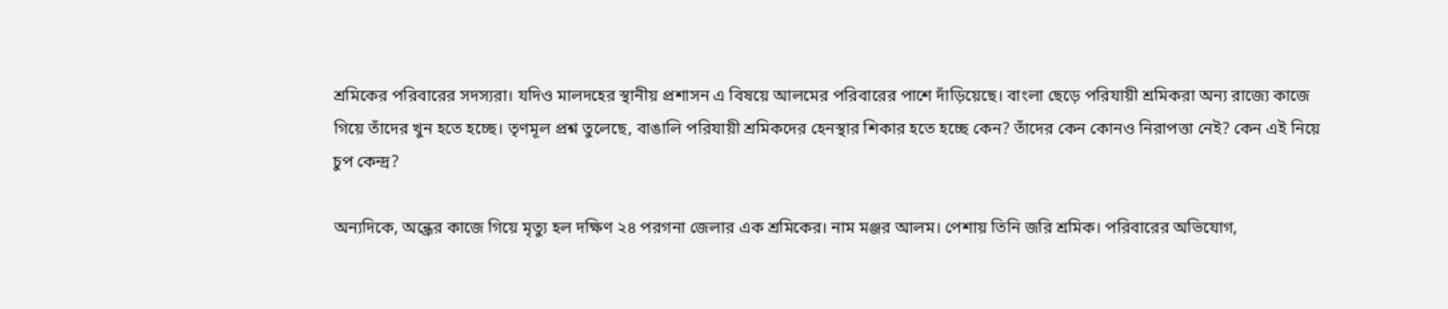শ্রমিকের পরিবারের সদস্যরা। যদিও মালদহের স্থানীয় প্রশাসন এ বিষয়ে আলমের পরিবারের পাশে দাঁড়িয়েছে। বাংলা ছেড়ে পরিযায়ী শ্রমিকরা অন্য রাজ্যে কাজে গিয়ে তাঁদের খুন হতে হচ্ছে। তৃণমূল প্রশ্ন তুলেছে, বাঙালি পরিযায়ী শ্রমিকদের হেনস্থার শিকার হতে হচ্ছে কেন? তাঁদের কেন কোনও নিরাপত্তা নেই? কেন এই নিয়ে চুপ কেন্দ্র?

অন্যদিকে, অন্ধ্রের কাজে গিয়ে মৃত্যু হল দক্ষিণ ২৪ পরগনা জেলার এক শ্রমিকের। নাম মঞ্জর আলম। পেশায় তিনি জরি শ্রমিক। পরিবারের অভিযোগ,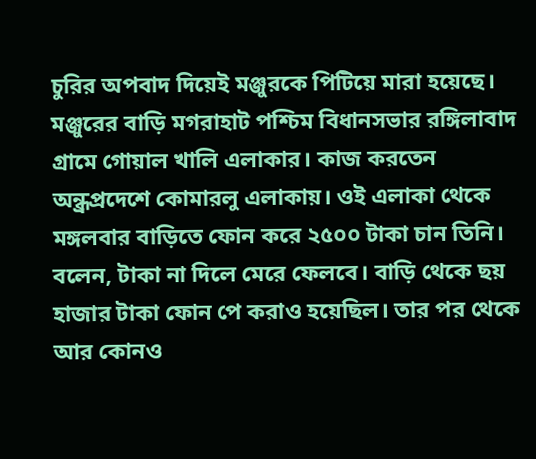চুরির অপবাদ দিয়েই মঞ্জুরকে পিটিয়ে মারা হয়েছে। মঞ্জুরের বাড়ি মগরাহাট পশ্চিম বিধানসভার রঙ্গিলাবাদ গ্রামে গোয়াল খালি এলাকার। কাজ করতেন অন্ধ্রপ্রদেশে কোমারলু এলাকায়। ওই এলাকা থেকে মঙ্গলবার বাড়িতে ফোন করে ২৫০০ টাকা চান তিনি। বলেন, টাকা না দিলে মেরে ফেলবে। বাড়ি থেকে ছয় হাজার টাকা ফোন পে করাও হয়েছিল। তার পর থেকে আর কোনও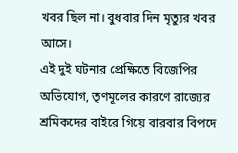খবর ছিল না। বুধবার দিন মৃত্যুর খবর আসে।
এই দুই ঘটনার প্রেক্ষিতে বিজেপির অভিযোগ, তৃণমূলের কারণে রাজ্যের শ্রমিকদের বাইরে গিয়ে বারবার বিপদে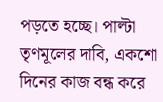পড়তে হচ্ছে। পাল্টা তৃণমূলের দাবি, একশো দিনের কাজ বন্ধ করে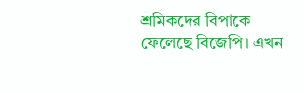শ্রমিকদের বিপাকে ফেলেছে বিজেপি। এখন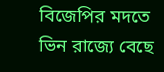বিজেপির মদতে ভিন রাজ্যে বেছে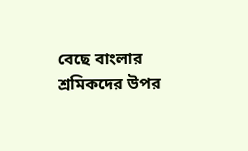বেছে বাংলার শ্রমিকদের উপর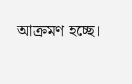আক্রমণ হচ্ছে।